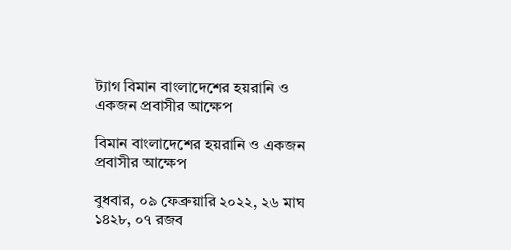ট্যাগ বিমান বাংলাদেশের হয়রানি ও একজন প্রবাসীর আক্ষেপ

বিমান বাংলাদেশের হয়রানি ও একজন প্রবাসীর আক্ষেপ

বুধবার, ০৯ ফেব্রুয়ারি ২০২২, ২৬ মাঘ ১৪২৮, ০৭ রজব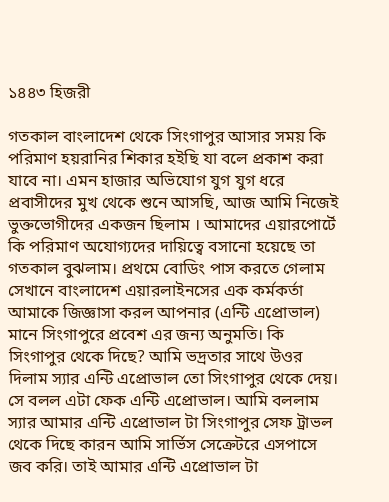১৪৪৩ হিজরী

গতকাল বাংলাদেশ থেকে সিংগাপুর আসার সময় কি পরিমাণ হয়রানির শিকার হইছি যা বলে প্রকাশ করা যাবে না। এমন হাজার অভিযোগ যুগ যুগ ধরে প্রবাসীদের মুখ থেকে শুনে আসছি, আজ আমি নিজেই ভুক্তভোগীদের একজন ছিলাম । আমাদের এয়ারপোর্টে কি পরিমাণ অযোগ্যদের দায়িত্বে বসানো হয়েছে তা গতকাল বুঝলাম। প্রথমে বোডিং পাস করতে গেলাম সেখানে বাংলাদেশ এয়ারলাইনসের এক কর্মকর্তা আমাকে জিজ্ঞাসা করল আপনার (এন্টি এপ্রোভাল) মানে সিংগাপুরে প্রবেশ এর জন্য অনুমতি। কি সিংগাপুর থেকে দিছে? আমি ভদ্রতার সাথে উওর দিলাম স্যার এন্টি এপ্রোভাল তো সিংগাপুর থেকে দেয়। সে বলল এটা ফেক এন্টি এপ্রোভাল। আমি বললাম স্যার আমার এন্টি এপ্রোভাল টা সিংগাপুর সেফ ট্রাভল থেকে দিছে কারন আমি সার্ভিস সেক্রেটরে এসপাসে জব করি। তাই আমার এন্টি এপ্রোভাল টা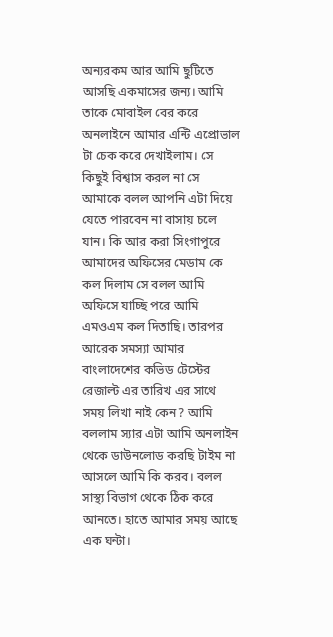অন্যরকম আর আমি ছুটিতে আসছি একমাসের জন্য। আমি তাকে মোবাইল বের করে অনলাইনে আমার এন্টি এপ্রোভাল টা চেক করে দেখাইলাম। সে কিছুই বিশ্বাস করল না সে আমাকে বলল আপনি এটা দিয়ে যেতে পারবেন না বাসায় চলে যান। কি আর করা সিংগাপুরে আমাদের অফিসের মেডাম কে কল দিলাম সে বলল আমি অফিসে যাচ্ছি পরে আমি এমওএম কল দিতাছি। তারপর আরেক সমস্যা আমার বাংলাদেশের কভিড টেস্টের রেজাল্ট এর তারিখ এর সাথে সময় লিখা নাই কেন? আমি বললাম স্যার এটা আমি অনলাইন থেকে ডাউনলোড করছি টাইম না আসলে আমি কি করব। বলল সাস্থ্য বিভাগ থেকে ঠিক করে আনতে। হাতে আমার সময় আছে এক ঘন্টা।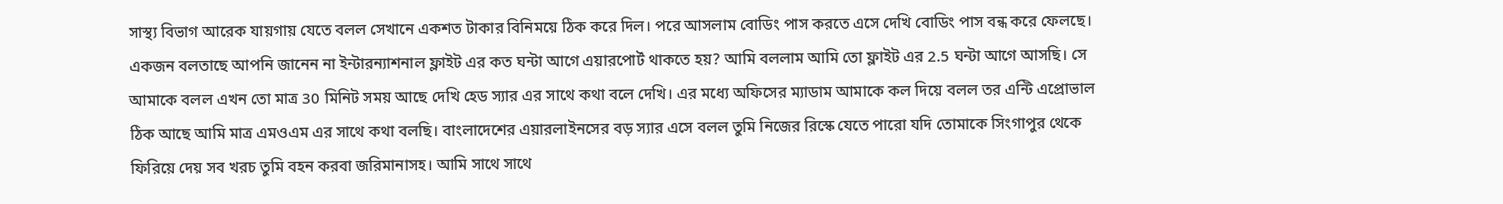সাস্থ্য বিভাগ আরেক যায়গায় যেতে বলল সেখানে একশত টাকার বিনিময়ে ঠিক করে দিল। পরে আসলাম বোডিং পাস করতে এসে দেখি বোডিং পাস বন্ধ করে ফেলছে। একজন বলতাছে আপনি জানেন না ইন্টারন্যাশনাল ফ্লাইট এর কত ঘন্টা আগে এয়ারপোর্ট থাকতে হয়? আমি বললাম আমি তো ফ্লাইট এর 2.5 ঘন্টা আগে আসছি। সে আমাকে বলল এখন তো মাত্র 30 মিনিট সময় আছে দেখি হেড স্যার এর সাথে কথা বলে দেখি। এর মধ্যে অফিসের ম্যাডাম আমাকে কল দিয়ে বলল তর এন্টি এপ্রোভাল ঠিক আছে আমি মাত্র এমওএম এর সাথে কথা বলছি। বাংলাদেশের এয়ারলাইনসের বড় স্যার এসে বলল তুমি নিজের রিস্কে যেতে পারো যদি তোমাকে সিংগাপুর থেকে ফিরিয়ে দেয় সব খরচ তুমি বহন করবা জরিমানাসহ। আমি সাথে সাথে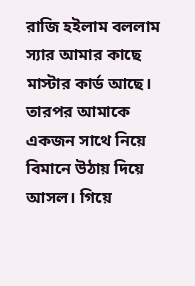রাজি হইলাম বললাম স্যার আমার কাছে মাস্টার কার্ড আছে। তারপর আমাকে একজন সাথে নিয়ে বিমানে উঠায় দিয়ে আসল। গিয়ে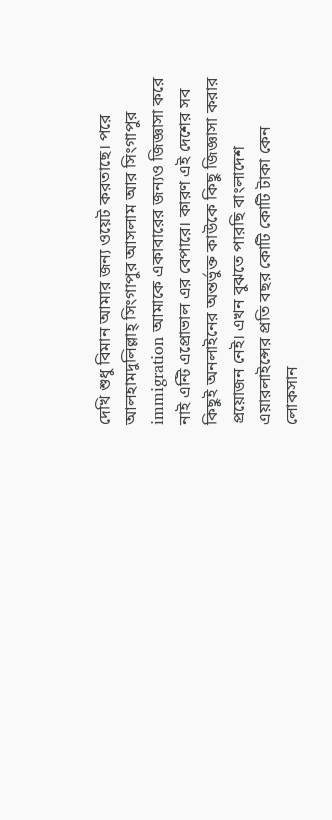দেখি শুধু বিমান আমার জন্য ওয়েট করতাছে। পরে আলহামদুলিল্লাহ্ সিংগাপুর আসলাম আর সিংগাপুর immigration আমাকে একাবারের জন্যও জিজ্ঞাসা করে নাই এন্টি এপ্রোভাল এর বেপারে। কারণ এই দেশের সব কিছুই অনলাইনের অন্তর্ভুক্ত কাউকে কিছু জিজ্ঞাসা করার প্রয়োজন নেই। এখন বুঝতে পারছি বাংলাদেশ এয়ারলাইন্সের প্রতি বছর কোটি কোটি টাকা কেন লোকসান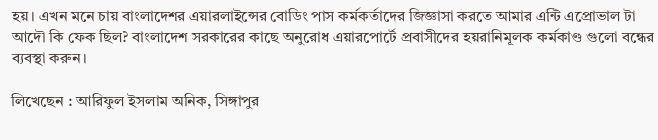হয়। এখন মনে চায় বাংলাদেশর এয়ারলাইন্সের বোডিং পাস কর্মকর্তাদের জিজ্ঞাসা করতে আমার এন্টি এপ্রোভাল টা আদৌ কি ফেক ছিল? বাংলাদেশ সরকারের কাছে অনুরোধ এয়ারপোর্টে প্রবাসীদের হয়রানিমূলক কর্মকাণ্ড গুলো বন্ধের ব্যবস্থা করুন।

লিখেছেন : আরিফুল ইসলাম অনিক, সিঙ্গাপুর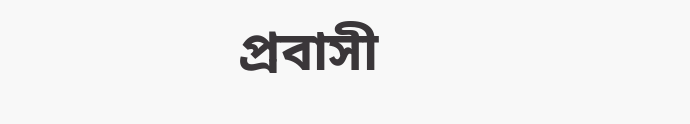প্রবাসী